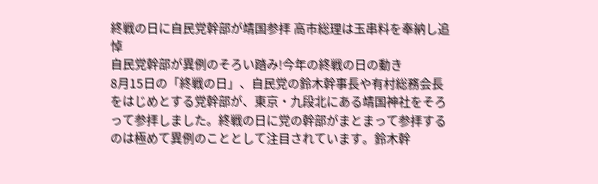終戦の日に自民党幹部が靖国参拝 高市総理は玉串料を奉納し追悼
自民党幹部が異例のそろい踏み!今年の終戦の日の動き
8月15日の「終戦の日」、自民党の鈴木幹事長や有村総務会長をはじめとする党幹部が、東京・九段北にある靖国神社をそろって参拝しました。終戦の日に党の幹部がまとまって参拝するのは極めて異例のこととして注目されています。鈴木幹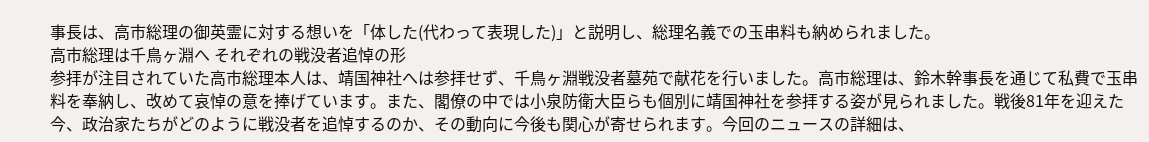事長は、高市総理の御英霊に対する想いを「体した(代わって表現した)」と説明し、総理名義での玉串料も納められました。
高市総理は千鳥ヶ淵へ それぞれの戦没者追悼の形
参拝が注目されていた高市総理本人は、靖国神社へは参拝せず、千鳥ヶ淵戦没者墓苑で献花を行いました。高市総理は、鈴木幹事長を通じて私費で玉串料を奉納し、改めて哀悼の意を捧げています。また、閣僚の中では小泉防衛大臣らも個別に靖国神社を参拝する姿が見られました。戦後81年を迎えた今、政治家たちがどのように戦没者を追悼するのか、その動向に今後も関心が寄せられます。今回のニュースの詳細は、